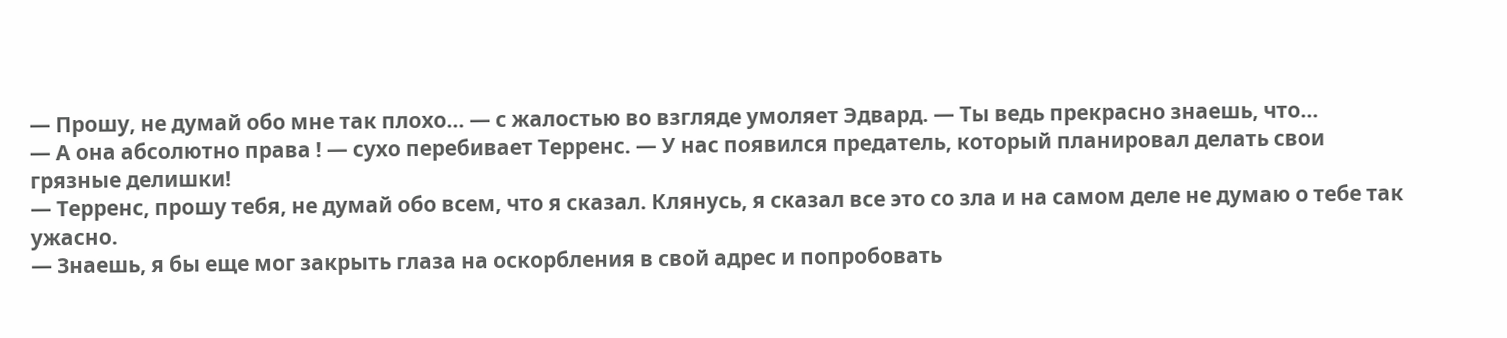— Прошу, не думай обо мне так плохо… — с жалостью во взгляде умоляет Эдвард. — Ты ведь прекрасно знаешь, что…
— А она абсолютно права ! — сухо перебивает Терренс. — У нас появился предатель, который планировал делать свои грязные делишки!
— Терренс, прошу тебя, не думай обо всем, что я сказал. Клянусь, я сказал все это со зла и на самом деле не думаю о тебе так ужасно.
— Знаешь, я бы еще мог закрыть глаза на оскорбления в свой адрес и попробовать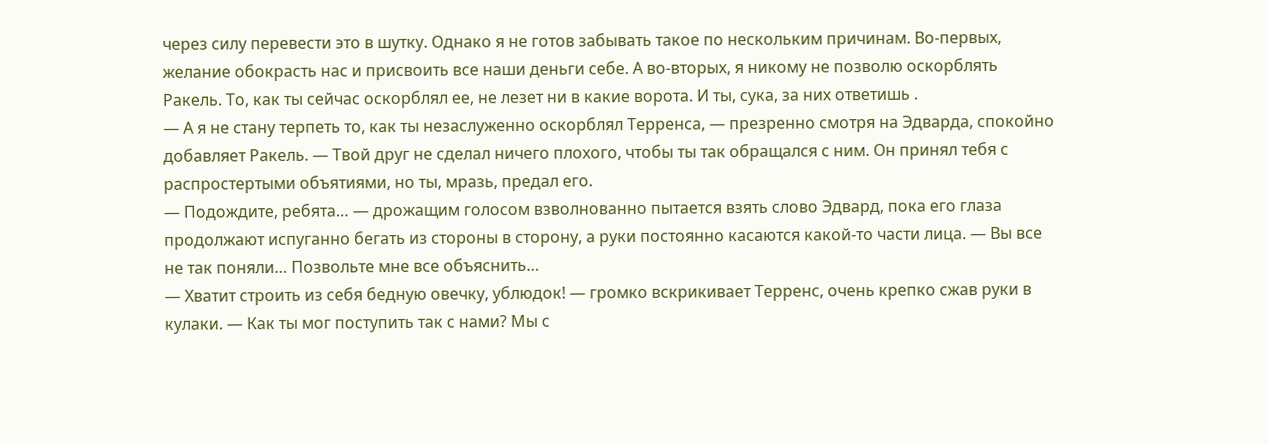через силу перевести это в шутку. Однако я не готов забывать такое по нескольким причинам. Во-первых, желание обокрасть нас и присвоить все наши деньги себе. А во-вторых, я никому не позволю оскорблять Ракель. То, как ты сейчас оскорблял ее, не лезет ни в какие ворота. И ты, сука, за них ответишь .
— А я не стану терпеть то, как ты незаслуженно оскорблял Терренса, — презренно смотря на Эдварда, спокойно добавляет Ракель. — Твой друг не сделал ничего плохого, чтобы ты так обращался с ним. Он принял тебя с распростертыми объятиями, но ты, мразь, предал его.
— Подождите, ребята… — дрожащим голосом взволнованно пытается взять слово Эдвард, пока его глаза продолжают испуганно бегать из стороны в сторону, а руки постоянно касаются какой-то части лица. — Вы все не так поняли… Позвольте мне все объяснить…
— Хватит строить из себя бедную овечку, ублюдок! — громко вскрикивает Терренс, очень крепко сжав руки в кулаки. — Как ты мог поступить так с нами? Мы с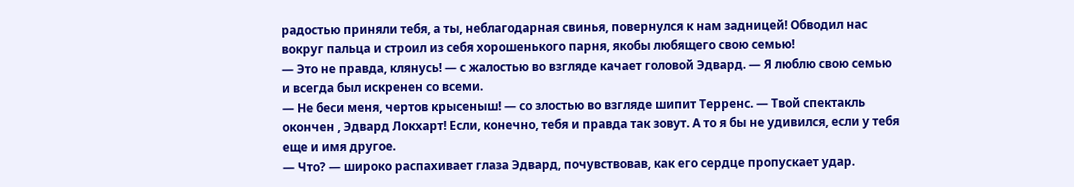радостью приняли тебя, а ты, неблагодарная свинья, повернулся к нам задницей! Обводил нас вокруг пальца и строил из себя хорошенького парня, якобы любящего свою семью!
— Это не правда, клянусь! — с жалостью во взгляде качает головой Эдвард. — Я люблю свою семью и всегда был искренен со всеми.
— Не беси меня, чертов крысеныш! — со злостью во взгляде шипит Терренс. — Твой спектакль окончен , Эдвард Локхарт! Если, конечно, тебя и правда так зовут. А то я бы не удивился, если у тебя еще и имя другое.
— Что? — широко распахивает глаза Эдвард, почувствовав, как его сердце пропускает удар.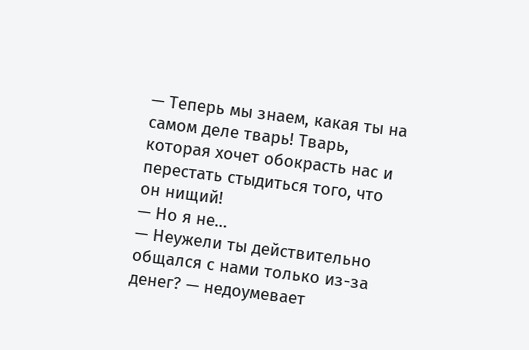— Теперь мы знаем, какая ты на самом деле тварь! Тварь, которая хочет обокрасть нас и перестать стыдиться того, что он нищий!
— Но я не…
— Неужели ты действительно общался с нами только из-за денег? — недоумевает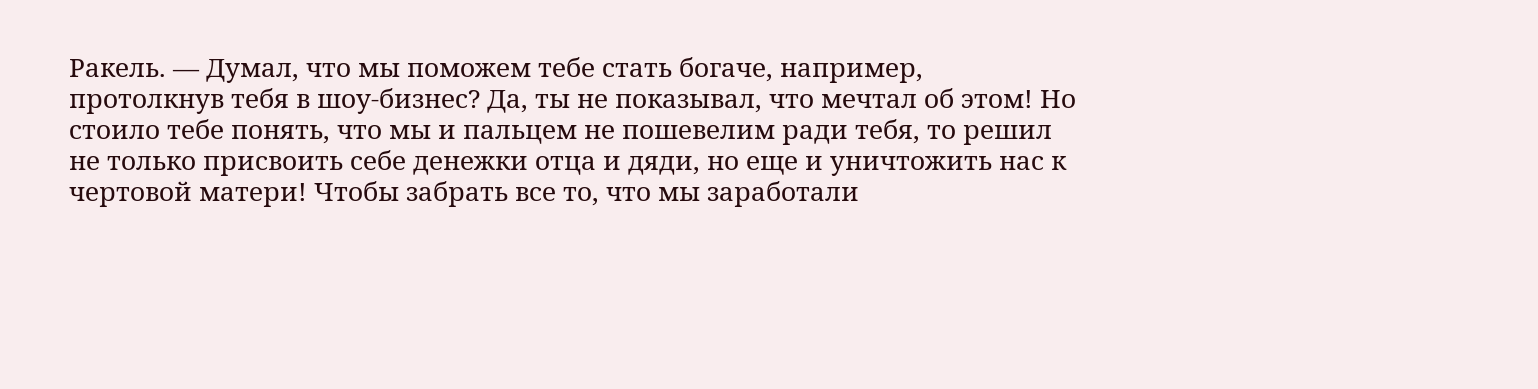Ракель. — Думал, что мы поможем тебе стать богаче, например, протолкнув тебя в шоу-бизнес? Да, ты не показывал, что мечтал об этом! Но стоило тебе понять, что мы и пальцем не пошевелим ради тебя, то решил не только присвоить себе денежки отца и дяди, но еще и уничтожить нас к чертовой матери! Чтобы забрать все то, что мы заработали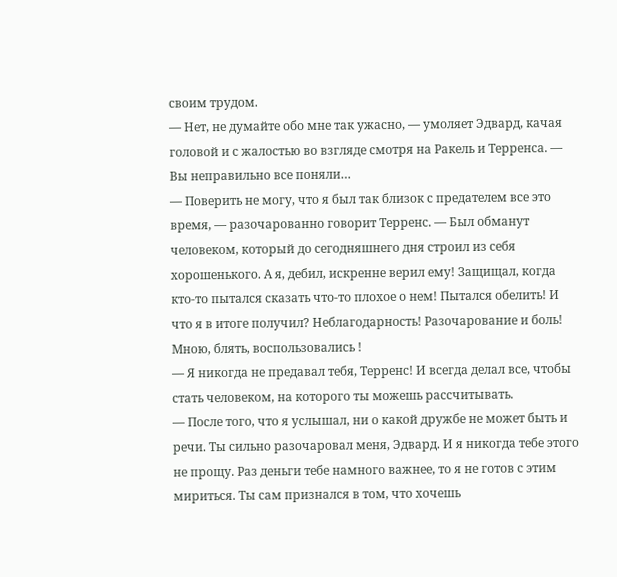своим трудом.
— Нет, не думайте обо мне так ужасно, — умоляет Эдвард, качая головой и с жалостью во взгляде смотря на Ракель и Терренса. — Вы неправильно все поняли…
— Поверить не могу, что я был так близок с предателем все это время, — разочарованно говорит Терренс. — Был обманут человеком, который до сегодняшнего дня строил из себя хорошенького. А я, дебил, искренне верил ему! Защищал, когда кто-то пытался сказать что-то плохое о нем! Пытался обелить! И что я в итоге получил? Неблагодарность! Разочарование и боль! Мною, блять, воспользовались !
— Я никогда не предавал тебя, Терренс! И всегда делал все, чтобы стать человеком, на которого ты можешь рассчитывать.
— После того, что я услышал, ни о какой дружбе не может быть и речи. Ты сильно разочаровал меня, Эдвард. И я никогда тебе этого не прощу. Раз деньги тебе намного важнее, то я не готов с этим мириться. Ты сам признался в том, что хочешь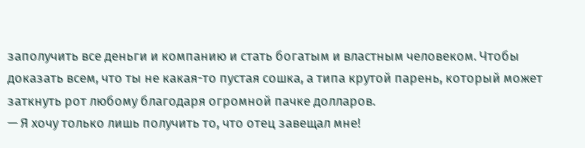заполучить все деньги и компанию и стать богатым и властным человеком. Чтобы доказать всем, что ты не какая-то пустая сошка, а типа крутой парень, который может заткнуть рот любому благодаря огромной пачке долларов.
— Я хочу только лишь получить то, что отец завещал мне!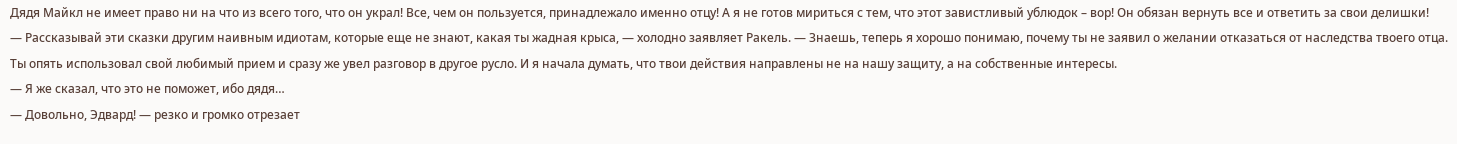Дядя Майкл не имеет право ни на что из всего того, что он украл! Все, чем он пользуется, принадлежало именно отцу! А я не готов мириться с тем, что этот завистливый ублюдок – вор! Он обязан вернуть все и ответить за свои делишки!
— Рассказывай эти сказки другим наивным идиотам, которые еще не знают, какая ты жадная крыса, — холодно заявляет Ракель. — Знаешь, теперь я хорошо понимаю, почему ты не заявил о желании отказаться от наследства твоего отца. Ты опять использовал свой любимый прием и сразу же увел разговор в другое русло. И я начала думать, что твои действия направлены не на нашу защиту, а на собственные интересы.
— Я же сказал, что это не поможет, ибо дядя…
— Довольно, Эдвард! — резко и громко отрезает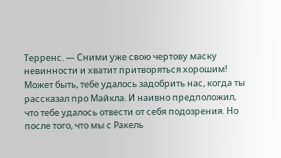Терренс. — Сними уже свою чертову маску невинности и хватит притворяться хорошим! Может быть, тебе удалось задобрить нас, когда ты рассказал про Майкла. И наивно предположил, что тебе удалось отвести от себя подозрения. Но после того, что мы с Ракель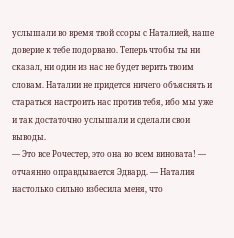услышали во время твой ссоры с Наталией, наше доверие к тебе подорвано. Теперь чтобы ты ни сказал, ни один из нас не будет верить твоим словам. Наталии не придется ничего объяснять и стараться настроить нас против тебя, ибо мы уже и так достаточно услышали и сделали свои выводы.
— Это все Рочестер, это она во всем виновата! — отчаянно оправдывается Эдвард. — Наталия настолько сильно взбесила меня, что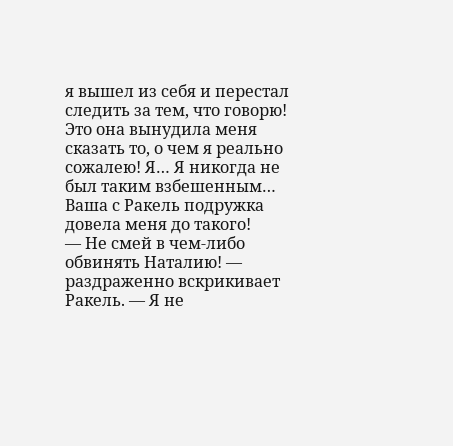я вышел из себя и перестал следить за тем, что говорю! Это она вынудила меня сказать то, о чем я реально сожалею! Я… Я никогда не был таким взбешенным… Ваша с Ракель подружка довела меня до такого!
— Не смей в чем-либо обвинять Наталию! — раздраженно вскрикивает Ракель. — Я не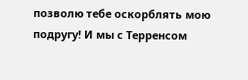позволю тебе оскорблять мою подругу! И мы с Терренсом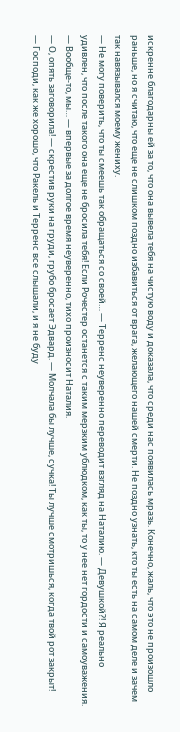искренне благодарны ей за то, что она вывела тебя на чистую воду и доказала, что среди нас появилась мразь. Конечно, жаль, что это не произошло раньше, но я считаю, что еще не слишком поздно избавиться от врага, желающего нашей смерти. Не поздно узнать, кто ты есть на самом деле и зачем так навязывался моему жениху.
— Не могу поверить, что ты смеешь так обращаться со своей… — Терренс неуверенно переводит взгляд на Наталию. — Девушкой?! Я реально удивлен, что после такого она еще не бросила тебя! Если Рочестер останется с таким мерзким ублюдком, как ты, то у нее нет гордости и самоуважения.
— Вообще-то, мы… — впервые за долгое время неуверенно, тихо произносит Наталия.
— О, опять заговорила! — скрестив руки на груди, грубо бросает Эдвард. — Молчала бы лучше, сучка! Ты лучше смотришься, когда твой рот закрыт!
— Господи, как же хорошо, что Ракель и Терренс все слышали, и я не буду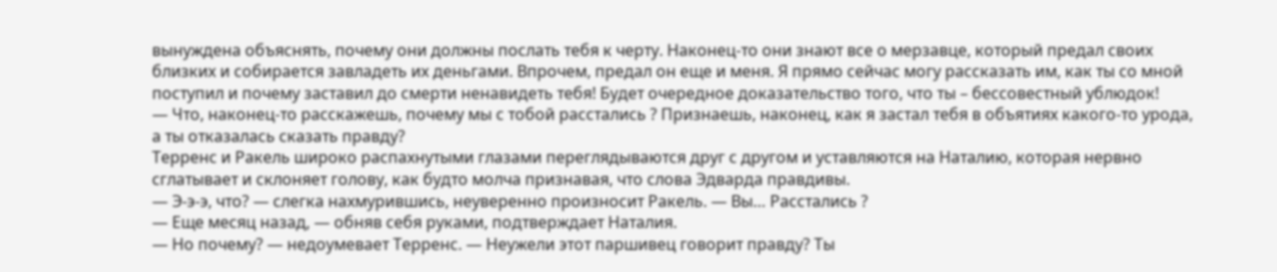вынуждена объяснять, почему они должны послать тебя к черту. Наконец-то они знают все о мерзавце, который предал своих близких и собирается завладеть их деньгами. Впрочем, предал он еще и меня. Я прямо сейчас могу рассказать им, как ты со мной поступил и почему заставил до смерти ненавидеть тебя! Будет очередное доказательство того, что ты – бессовестный ублюдок!
— Что, наконец-то расскажешь, почему мы с тобой расстались ? Признаешь, наконец, как я застал тебя в объятиях какого-то урода, а ты отказалась сказать правду?
Терренс и Ракель широко распахнутыми глазами переглядываются друг с другом и уставляются на Наталию, которая нервно сглатывает и склоняет голову, как будто молча признавая, что слова Эдварда правдивы.
— Э-э-э, что? — слегка нахмурившись, неуверенно произносит Ракель. — Вы… Расстались ?
— Еще месяц назад, — обняв себя руками, подтверждает Наталия.
— Но почему? — недоумевает Терренс. — Неужели этот паршивец говорит правду? Ты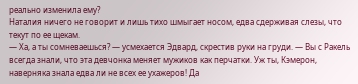реально изменила ему?
Наталия ничего не говорит и лишь тихо шмыгает носом, едва сдерживая слезы, что текут по ее щекам.
— Ха, а ты сомневаешься? — усмехается Эдвард, скрестив руки на груди. — Вы с Ракель всегда знали, что эта девчонка меняет мужиков как перчатки. Уж ты, Кэмерон, наверняка знала едва ли не всех ее ухажеров! Да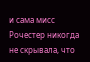и сама мисс Рочестер никогда не скрывала, что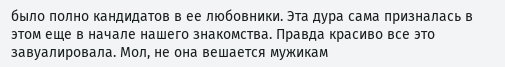было полно кандидатов в ее любовники. Эта дура сама призналась в этом еще в начале нашего знакомства. Правда красиво все это завуалировала. Мол, не она вешается мужикам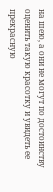на шею, а они не могут по достоинству оценить такую красотку и увидеть ее прекрасную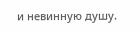и невинную душу.